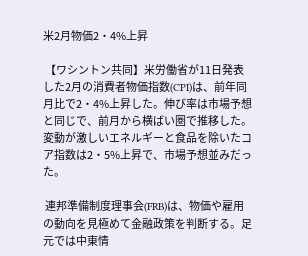米2月物価2・4%上昇

 【ワシントン共同】米労働省が11日発表した2月の消費者物価指数(CPI)は、前年同月比で2・4%上昇した。伸び率は市場予想と同じで、前月から横ばい圏で推移した。変動が激しいエネルギーと食品を除いたコア指数は2・5%上昇で、市場予想並みだった。

 連邦準備制度理事会(FRB)は、物価や雇用の動向を見極めて金融政策を判断する。足元では中東情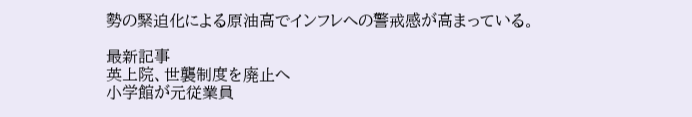勢の緊迫化による原油高でインフレへの警戒感が高まっている。

最新記事
英上院、世襲制度を廃止へ
小学館が元従業員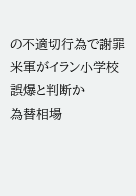の不適切行為で謝罪
米軍がイラン小学校誤爆と判断か
為替相場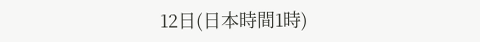12日(日本時間1時)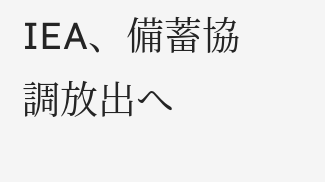IEA、備蓄協調放出へ